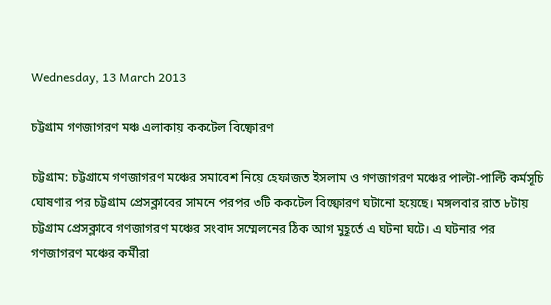Wednesday, 13 March 2013

চট্টগ্রাম গণজাগরণ মঞ্চ এলাকায় ককটেল বিষ্ফোরণ

চট্টগ্রাম: চট্টগ্রামে গণজাগরণ মঞ্চের সমাবেশ নিয়ে হেফাজত ইসলাম ও গণজাগরণ মঞ্চের পাল্টা-পাল্টি কর্মসূচি ঘোষণার পর চট্টগ্রাম প্রেসক্লাবের সামনে পরপর ৩টি ককটেল বিষ্ফোরণ ঘটানো হয়েছে। মঙ্গলবার রাত ৮টায় চট্টগ্রাম প্রেসক্লাবে গণজাগরণ মঞ্চের সংবাদ সম্মেলনের ঠিক আগ মুহূর্তে এ ঘটনা ঘটে। এ ঘটনার পর গণজাগরণ মঞ্চের কর্মীরা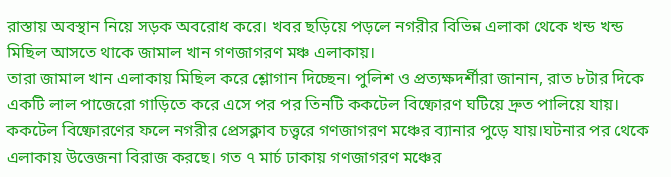রাস্তায় অবস্থান নিয়ে সড়ক অবরোধ করে। খবর ছড়িয়ে পড়লে নগরীর বিভিন্ন এলাকা থেকে খন্ড খন্ড মিছিল আসতে থাকে জামাল খান গণজাগরণ মঞ্চ এলাকায়।
তারা জামাল খান এলাকায় মিছিল করে শ্লোগান দিচ্ছেন। পুলিশ ও প্রত্যক্ষদর্শীরা জানান, রাত ৮টার দিকে একটি লাল পাজেরো গাড়িতে করে এসে পর পর তিনটি ককটেল বিষ্ফোরণ ঘটিয়ে দ্রুত পালিয়ে যায়। ককটেল বিষ্ফোরণের ফলে নগরীর প্রেসক্লাব চত্ত্বরে গণজাগরণ মঞ্চের ব্যানার পুড়ে যায়।ঘটনার পর থেকে এলাকায় উত্তেজনা বিরাজ করছে। গত ৭ মার্চ ঢাকায় গণজাগরণ মঞ্চের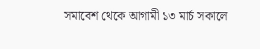সমাবেশ থেকে আগামী ১৩ মার্চ সকালে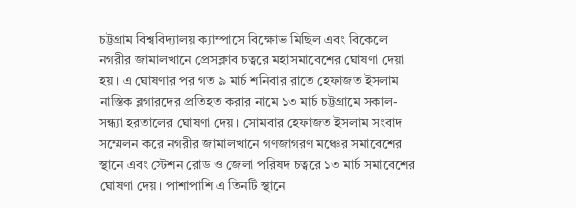চট্টগ্রাম বিশ্ববিদ্যালয় ক্যাম্পাসে বিক্ষোভ মিছিল এবং বিকেলে নগরীর জামালখানে প্রেসক্লাব চত্বরে মহাসমাবেশের ঘোষণা দেয়া হয়। এ ঘোষণার পর গত ৯ মার্চ শনিবার রাতে হেফাজত ইসলাম নাস্তিক ব্লগারদের প্রতিহত করার নামে ১৩ মার্চ চট্টগ্রামে সকাল-সন্ধ্যা হরতালের ঘোষণা দেয়। সোমবার হেফাজত ইসলাম সংবাদ সম্মেলন করে নগরীর জামালখানে গণজাগরণ মঞ্চের সমাবেশের স্থানে এবং স্টেশন রোড ও জেলা পরিষদ চত্বরে ১৩ মার্চ সমাবেশের ঘোষণা দেয়। পাশাপাশি এ তিনটি স্থানে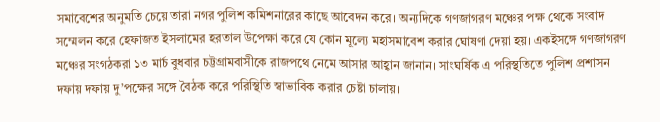সমাবেশের অনুমতি চেয়ে তারা নগর পুলিশ কমিশনারের কাছে আবেদন করে। অন্যদিকে গণজাগরণ মঞ্চের পক্ষ থেকে সংবাদ সম্মেলন করে হেফাজত ইসলামের হরতাল উপেক্ষা করে যে কোন মূল্যে মহাসমাবেশ করার ঘোষণা দেয়া হয়। একইসঙ্গে গণজাগরণ মঞ্চের সংগঠকরা ১৩ মার্চ বুধবার চট্টগ্রামবাসীকে রাজপথে নেমে আসার আহ্বান জানান। সাংঘর্ষিক এ পরিস্থতিতে পুলিশ প্রশাসন দফায় দফায় দু’পক্ষের সঙ্গে বৈঠক করে পরিস্থিতি স্বাভাবিক করার চেষ্টা চালায়।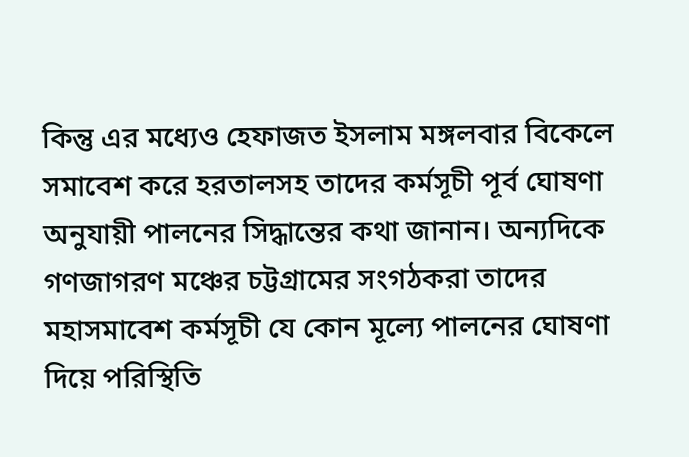কিন্তু এর মধ্যেও হেফাজত ইসলাম মঙ্গলবার বিকেলে সমাবেশ করে হরতালসহ তাদের কর্মসূচী পূর্ব ঘোষণা অনুযায়ী পালনের সিদ্ধান্তের কথা জানান। অন্যদিকে গণজাগরণ মঞ্চের চট্টগ্রামের সংগঠকরা তাদের মহাসমাবেশ কর্মসূচী যে কোন মূল্যে পালনের ঘোষণা দিয়ে পরিস্থিতি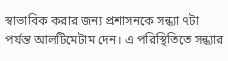স্বাভাবিক করার জন্য প্রশাসনকে সন্ধ্যা ৭টা পর্যন্ত আলটিমেটাম দেন। এ পরিস্থিতিতে সন্ধ্যার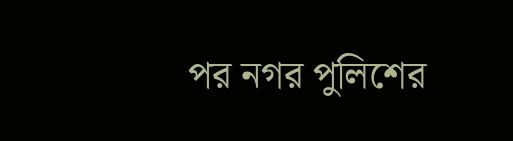পর নগর পুলিশের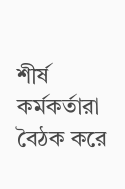শীর্ষ কর্মকর্তারা বৈঠক করে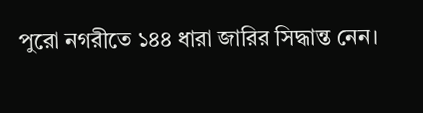পুরো নগরীতে ১৪৪ ধারা জারির সিদ্ধান্ত নেন।